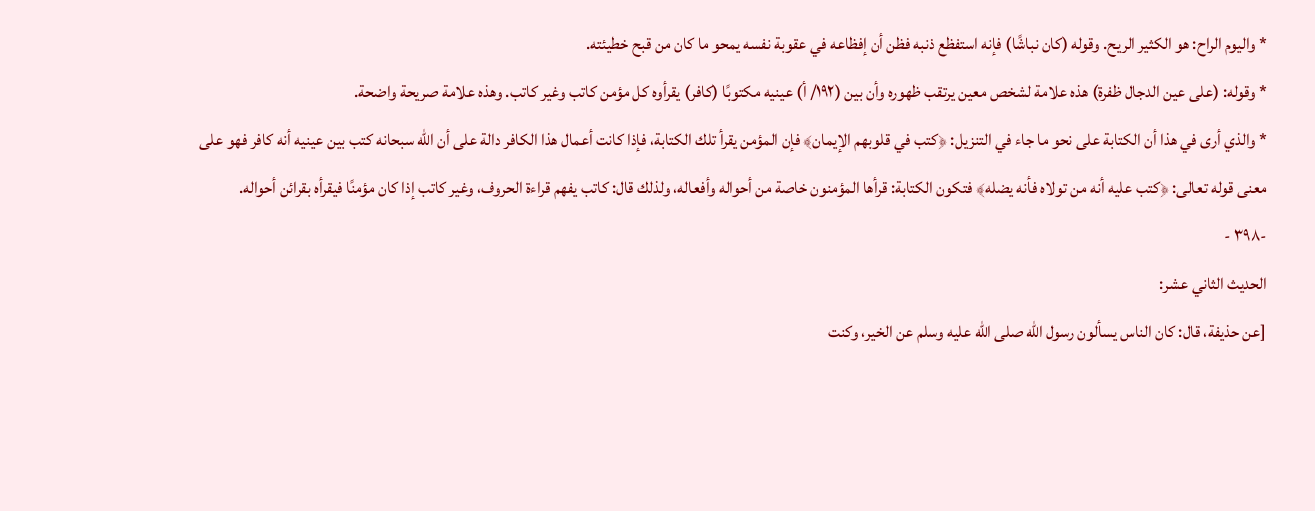* واليوم الراح: هو الكثير الريح. وقوله (كان نباشًا) فإنه استفظع ذنبه فظن أن إفظاعه في عقوبة نفسه يمحو ما كان من قبح خطيئته.
* وقوله: (على عين الدجال ظفرة) هذه علامة لشخص معين يرتقب ظهوره وأن بين (١٩٢/ أ) عينيه مكتوبًا (كافر) يقرأوه كل مؤمن كاتب وغير كاتب. وهذه علامة صريحة واضحة.
* والذي أرى في هذا أن الكتابة على نحو ما جاء في التنزيل: ﴿كتب في قلوبهم الإيمان﴾ فإن المؤمن يقرأ تلك الكتابة، فإذا كانت أعمال هذا الكافر دالة على أن الله سبحانه كتب بين عينيه أنه كافر فهو على معنى قوله تعالى: ﴿كتب عليه أنه من تولاه فأنه يضله﴾ فتكون الكتابة: قرأها المؤمنون خاصة من أحواله وأفعاله، ولذلك قال: كاتب يفهم قراءة الحروف، وغير كاتب إذا كان مؤمنًا فيقرأه بقرائن أحواله.
-٣٩٨ -
الحديث الثاني عشر:
[عن حذيفة، قال: كان الناس يسألون رسول الله صلى الله عليه وسلم عن الخير، وكنت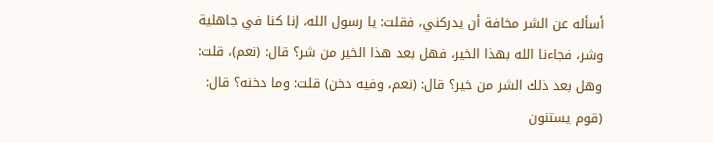أسأله عن الشر مخافة أن يدركني، فقلت: يا رسول الله، إنا كنا في جاهلية وشر، فجاءنا الله بهذا الخير، فهل بعد هذا الخير من شر؟ قال: (نعم)، قلت: وهل بعد ذلك الشر من خير؟ قال: (نعم، وفيه دخن) قلت: وما دخنه؟ قال: (قوم يستنون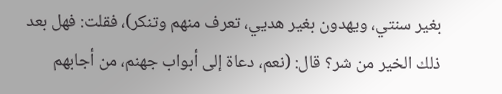بغير سنتي، ويهدون بغير هديي، تعرف منهم وتنكر)، فقلت: فهل بعد ذلك الخير من شر؟ قال: (نعم، دعاة إلى أبواب جهنم، من أجابهم